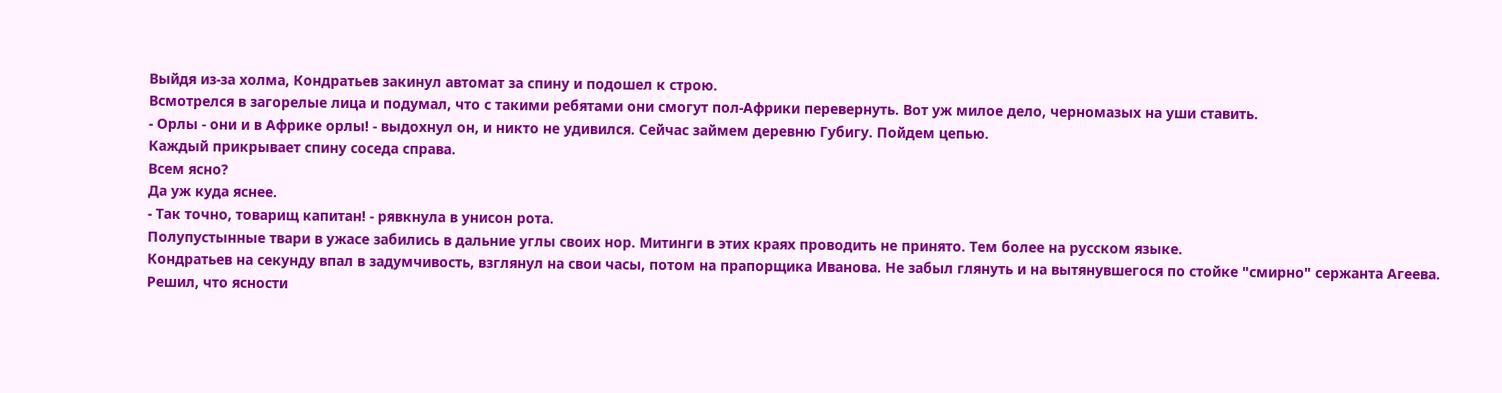Выйдя из-за холма, Кондратьев закинул автомат за спину и подошел к строю.
Всмотрелся в загорелые лица и подумал, что с такими ребятами они смогут пол-Африки перевернуть. Вот уж милое дело, черномазых на уши ставить.
- Орлы - они и в Африке орлы! - выдохнул он, и никто не удивился. Сейчас займем деревню Губигу. Пойдем цепью.
Каждый прикрывает спину соседа справа.
Всем ясно?
Да уж куда яснее.
- Так точно, товарищ капитан! - рявкнула в унисон рота.
Полупустынные твари в ужасе забились в дальние углы своих нор. Митинги в этих краях проводить не принято. Тем более на русском языке.
Кондратьев на секунду впал в задумчивость, взглянул на свои часы, потом на прапорщика Иванова. Не забыл глянуть и на вытянувшегося по стойке "смирно" сержанта Агеева. Решил, что ясности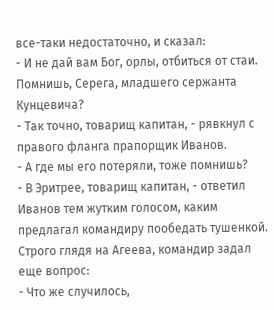все-таки недостаточно, и сказал:
- И не дай вам Бог, орлы, отбиться от стаи. Помнишь, Серега, младшего сержанта Кунцевича?
- Так точно, товарищ капитан, - рявкнул с правого фланга прапорщик Иванов.
- А где мы его потеряли, тоже помнишь?
- В Эритрее, товарищ капитан, - ответил Иванов тем жутким голосом, каким предлагал командиру пообедать тушенкой.
Строго глядя на Агеева, командир задал еще вопрос:
- Что же случилось,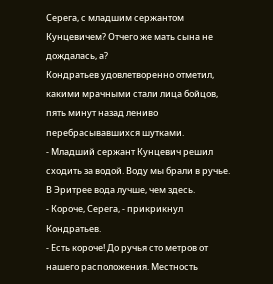Серега, с младшим сержантом Кунцевичем? Отчего же мать сына не дождалась, а?
Кондратьев удовлетворенно отметил, какими мрачными стали лица бойцов, пять минут назад лениво перебрасывавшихся шутками.
- Младший сержант Кунцевич решил сходить за водой. Воду мы брали в ручье.
В Эритрее вода лучше, чем здесь.
- Короче, Серега, - прикрикнул Кондратьев.
- Есть короче! До ручья сто метров от нашего расположения. Местность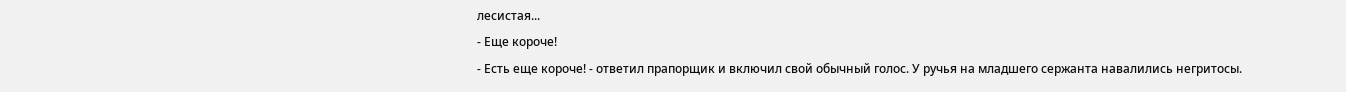лесистая...
- Еще короче!
- Есть еще короче! - ответил прапорщик и включил свой обычный голос. У ручья на младшего сержанта навалились негритосы.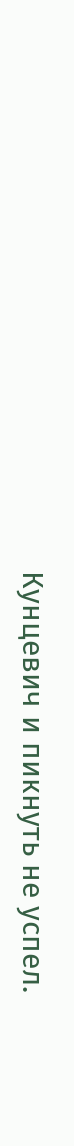Кунцевич и пикнуть не успел.